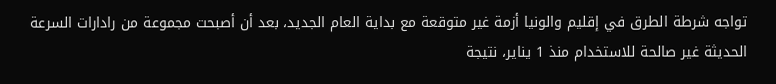تواجه شرطة الطرق في إقليم والونيا أزمة غير متوقعة مع بداية العام الجديد، بعد أن أصبحت مجموعة من رادارات السرعة الحديثة غير صالحة للاستخدام منذ 1 يناير، نتيجة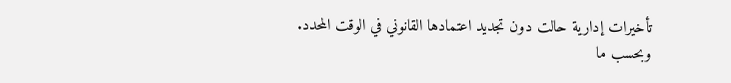تأخيرات إدارية حالت دون تجديد اعتمادها القانوني في الوقت المحدد.
وبحسب ما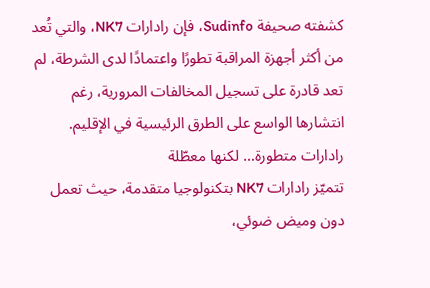كشفته صحيفة Sudinfo، فإن رادارات NK7، والتي تُعد من أكثر أجهزة المراقبة تطورًا واعتمادًا لدى الشرطة، لم تعد قادرة على تسجيل المخالفات المرورية، رغم انتشارها الواسع على الطرق الرئيسية في الإقليم.
رادارات متطورة… لكنها معطّلة
تتميّز رادارات NK7 بتكنولوجيا متقدمة، حيث تعمل دون وميض ضوئي،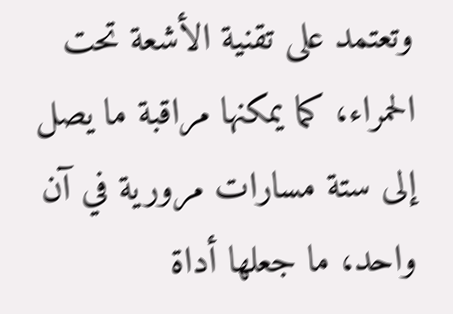وتعتمد على تقنية الأشعة تحت الحمراء، كما يمكنها مراقبة ما يصل إلى ستة مسارات مرورية في آن واحد، ما جعلها أداة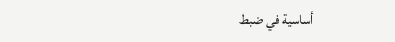أساسية في ضبط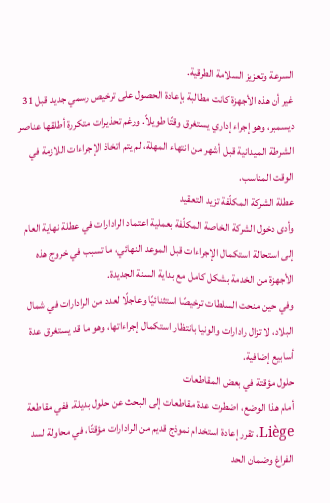السرعة وتعزيز السلامة الطرقية.
غير أن هذه الأجهزة كانت مطالبة بإعادة الحصول على ترخيص رسمي جديد قبل 31 ديسمبر، وهو إجراء إداري يستغرق وقتًا طويلاً. ورغم تحذيرات متكررة أطلقها عناصر الشرطة الميدانية قبل أشهر من انتهاء المهلة، لم يتم اتخاذ الإجراءات اللازمة في الوقت المناسب.
عطلة الشركة المكلّفة تزيد التعقيد
وأدى دخول الشركة الخاصة المكلّفة بعملية اعتماد الرادارات في عطلة نهاية العام إلى استحالة استكمال الإجراءات قبل الموعد النهائي، ما تسبب في خروج هذه الأجهزة من الخدمة بشكل كامل مع بداية السنة الجديدة.
وفي حين منحت السلطات ترخيصًا استثنائيًا وعاجلًا لعدد من الرادارات في شمال البلاد، لا تزال رادارات والونيا بانتظار استكمال إجراءاتها، وهو ما قد يستغرق عدة أسابيع إضافية.
حلول مؤقتة في بعض المقاطعات
أمام هذا الوضع، اضطرت عدة مقاطعات إلى البحث عن حلول بديلة. ففي مقاطعة Liège، تقرر إعادة استخدام نموذج قديم من الرادارات مؤقتًا، في محاولة لسد الفراغ وضمان الحد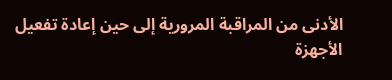الأدنى من المراقبة المرورية إلى حين إعادة تفعيل الأجهزة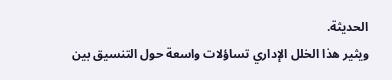الحديثة.
ويثير هذا الخلل الإداري تساؤلات واسعة حول التنسيق بين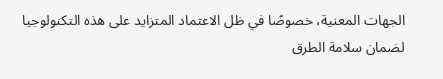الجهات المعنية، خصوصًا في ظل الاعتماد المتزايد على هذه التكنولوجيا لضمان سلامة الطرق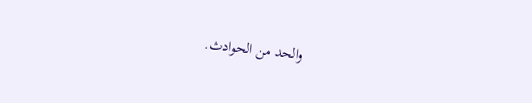والحد من الحوادث.